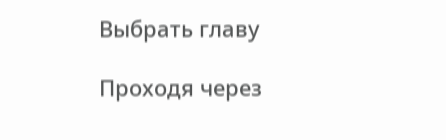Выбрать главу

Проходя через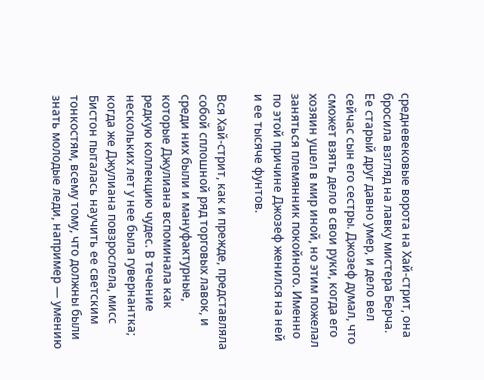средневековые ворота на Хай-стрит, она бросила взгляд на лавку мистера Берча. Ее старый друг давно умер, и дело вел сейчас сын его сестры. Джозеф думал, что сможет взять дело в свои руки, когда его хозяин ушел в мир иной, но этим пожелал заняться племянник покойного. Именно по этой причине Джозеф женился на ней и ее тысяче фунтов.

Вся Хай-стрит, как и прежде, представляла собой сплошной ряд торговых лавок, и среди них были и мануфактурные, которые Джулиана вспоминала как редкую коллекцию чудес. В течение нескольких лет у нее была гувернантка; когда же Джулиана повзрослела, мисс Бистон пыталась научить ее светским тонкостям, всему тому, что должны были знать молодые леди, например — умению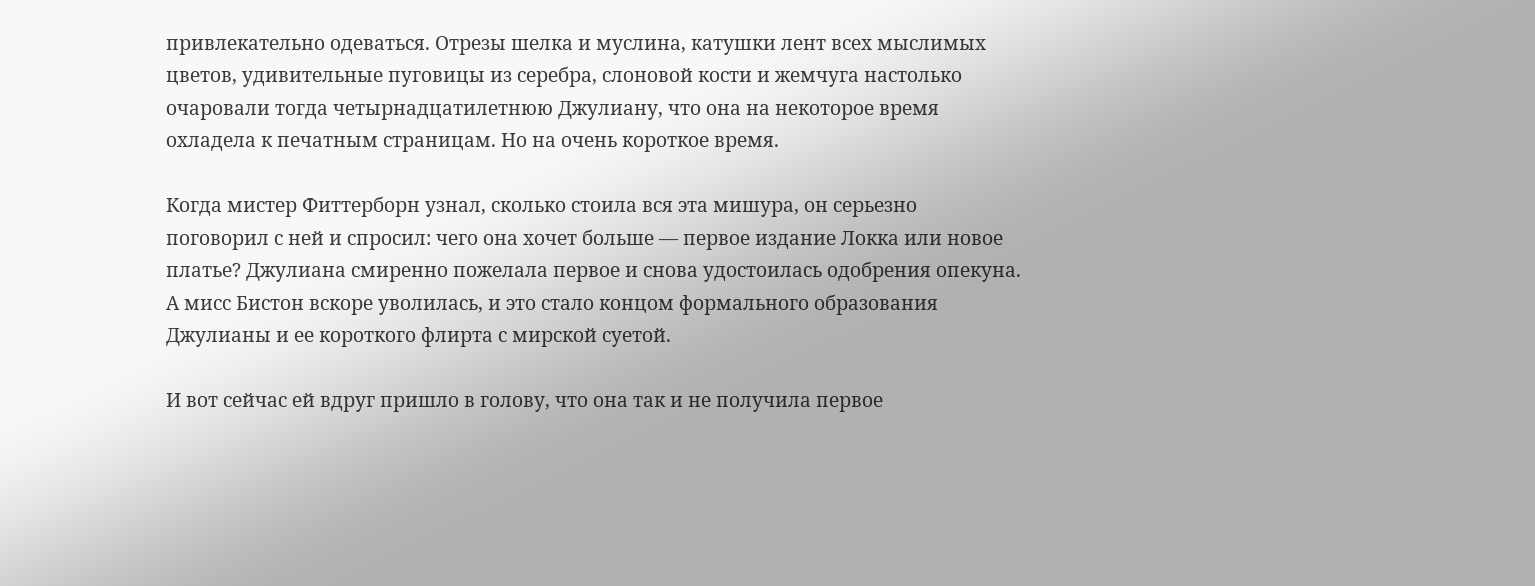привлекательно одеваться. Отрезы шелка и муслина, катушки лент всех мыслимых цветов, удивительные пуговицы из серебра, слоновой кости и жемчуга настолько очаровали тогда четырнадцатилетнюю Джулиану, что она на некоторое время охладела к печатным страницам. Но на очень короткое время.

Когда мистер Фиттерборн узнал, сколько стоила вся эта мишура, он серьезно поговорил с ней и спросил: чего она хочет больше — первое издание Локка или новое платье? Джулиана смиренно пожелала первое и снова удостоилась одобрения опекуна. А мисс Бистон вскоре уволилась, и это стало концом формального образования Джулианы и ее короткого флирта с мирской суетой.

И вот сейчас ей вдруг пришло в голову, что она так и не получила первое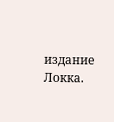издание Локка.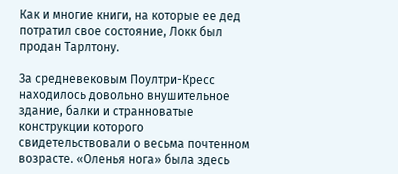Как и многие книги, на которые ее дед потратил свое состояние, Локк был продан Тарлтону.

За средневековым Поултри-Кресс находилось довольно внушительное здание, балки и странноватые конструкции которого свидетельствовали о весьма почтенном возрасте. «Оленья нога» была здесь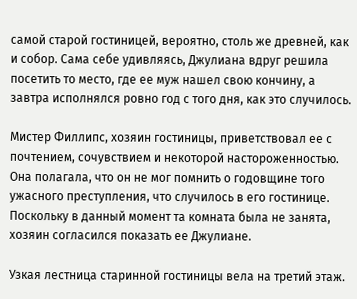самой старой гостиницей, вероятно, столь же древней, как и собор. Сама себе удивляясь, Джулиана вдруг решила посетить то место, где ее муж нашел свою кончину, а завтра исполнялся ровно год с того дня, как это случилось.

Мистер Филлипс, хозяин гостиницы, приветствовал ее с почтением, сочувствием и некоторой настороженностью. Она полагала, что он не мог помнить о годовщине того ужасного преступления, что случилось в его гостинице. Поскольку в данный момент та комната была не занята, хозяин согласился показать ее Джулиане.

Узкая лестница старинной гостиницы вела на третий этаж.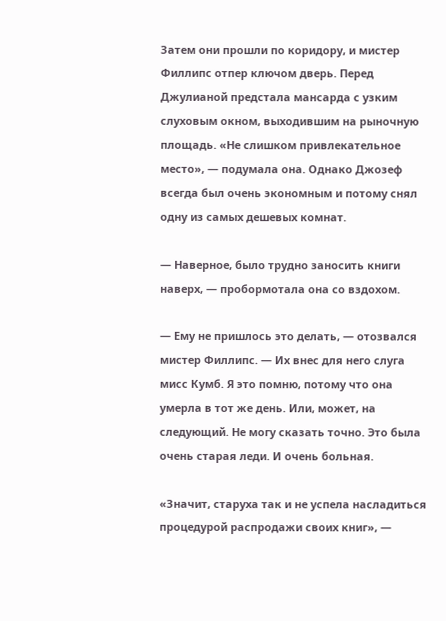Затем они прошли по коридору, и мистер Филлипс отпер ключом дверь. Перед Джулианой предстала мансарда с узким слуховым окном, выходившим на рыночную площадь. «Не слишком привлекательное место», — подумала она. Однако Джозеф всегда был очень экономным и потому снял одну из самых дешевых комнат.

— Наверное, было трудно заносить книги наверх, — пробормотала она со вздохом.

— Ему не пришлось это делать, — отозвался мистер Филлипс. — Их внес для него слуга мисс Кумб. Я это помню, потому что она умерла в тот же день. Или, может, на следующий. Не могу сказать точно. Это была очень старая леди. И очень больная.

«Значит, старуха так и не успела насладиться процедурой распродажи своих книг», —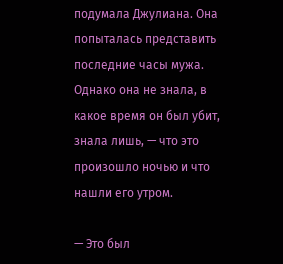подумала Джулиана. Она попыталась представить последние часы мужа. Однако она не знала, в какое время он был убит, знала лишь, — что это произошло ночью и что нашли его утром.

— Это был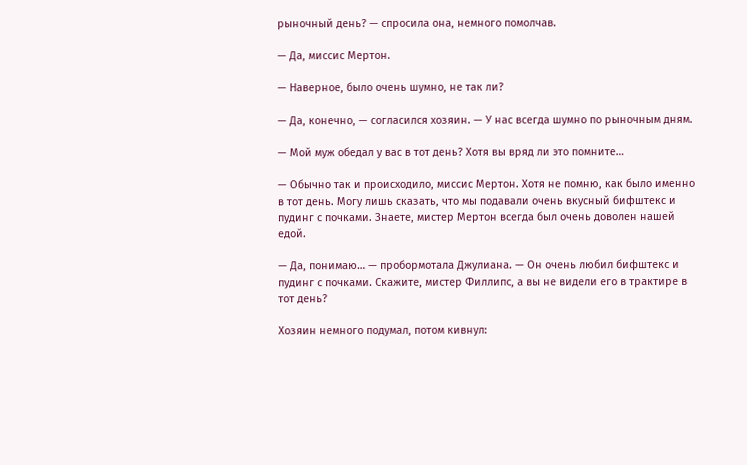рыночный день? — спросила она, немного помолчав.

— Да, миссис Мертон.

— Наверное, было очень шумно, не так ли?

— Да, конечно, — согласился хозяин. — У нас всегда шумно по рыночным дням.

— Мой муж обедал у вас в тот день? Хотя вы вряд ли это помните…

— Обычно так и происходило, миссис Мертон. Хотя не помню, как было именно в тот день. Могу лишь сказать, что мы подавали очень вкусный бифштекс и пудинг с почками. Знаете, мистер Мертон всегда был очень доволен нашей едой.

— Да, понимаю… — пробормотала Джулиана. — Он очень любил бифштекс и пудинг с почками. Скажите, мистер Филлипс, а вы не видели его в трактире в тот день?

Хозяин немного подумал, потом кивнул: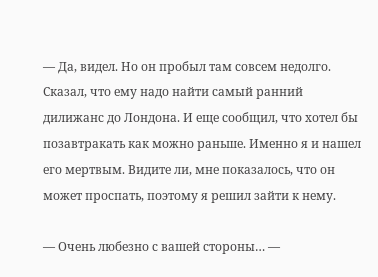— Да, видел. Но он пробыл там совсем недолго. Сказал, что ему надо найти самый ранний дилижанс до Лондона. И еще сообщил, что хотел бы позавтракать как можно раньше. Именно я и нашел его мертвым. Видите ли, мне показалось, что он может проспать, поэтому я решил зайти к нему.

— Очень любезно с вашей стороны… —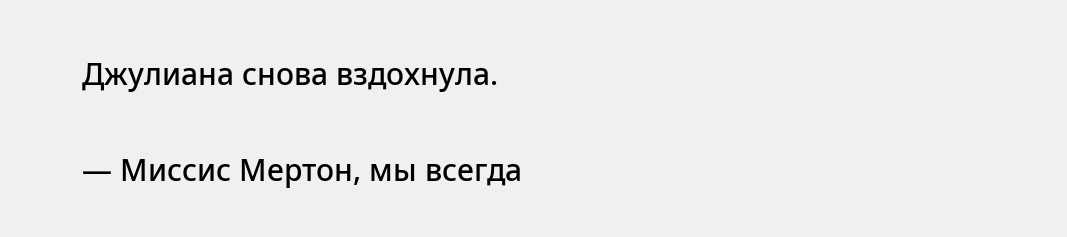Джулиана снова вздохнула.

— Миссис Мертон, мы всегда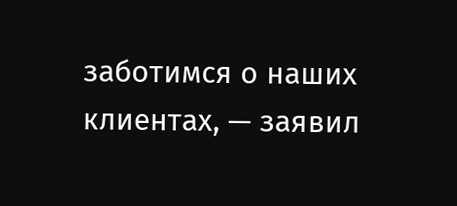заботимся о наших клиентах, — заявил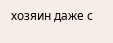хозяин даже с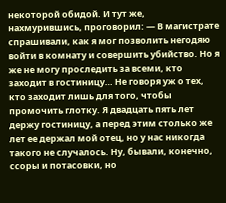некоторой обидой. И тут же, нахмурившись, проговорил: — В магистрате спрашивали, как я мог позволить негодяю войти в комнату и совершить убийство. Но я же не могу проследить за всеми, кто заходит в гостиницу… Не говоря уж о тех, кто заходит лишь для того, чтобы промочить глотку. Я двадцать пять лет держу гостиницу, а перед этим столько же лет ее держал мой отец, но у нас никогда такого не случалось. Ну, бывали, конечно, ссоры и потасовки, но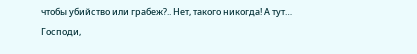чтобы убийство или грабеж?.. Нет, такого никогда! А тут… Господи,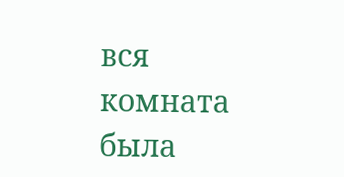вся комната была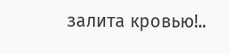залита кровью!..